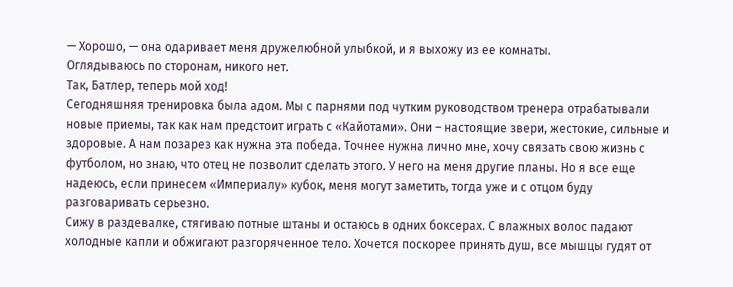— Хорошо, — она одаривает меня дружелюбной улыбкой, и я выхожу из ее комнаты.
Оглядываюсь по сторонам, никого нет.
Так, Батлер, теперь мой ход!
Сегодняшняя тренировка была адом. Мы с парнями под чутким руководством тренера отрабатывали новые приемы, так как нам предстоит играть с «Кайотами». Они – настоящие звери, жестокие, сильные и здоровые. А нам позарез как нужна эта победа. Точнее нужна лично мне, хочу связать свою жизнь с футболом, но знаю, что отец не позволит сделать этого. У него на меня другие планы. Но я все еще надеюсь, если принесем «Империалу» кубок, меня могут заметить, тогда уже и с отцом буду разговаривать серьезно.
Сижу в раздевалке, стягиваю потные штаны и остаюсь в одних боксерах. С влажных волос падают холодные капли и обжигают разгоряченное тело. Хочется поскорее принять душ, все мышцы гудят от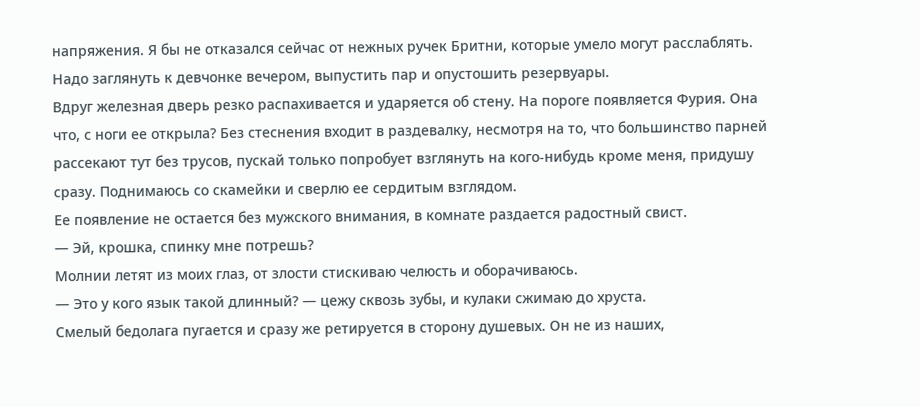напряжения. Я бы не отказался сейчас от нежных ручек Бритни, которые умело могут расслаблять. Надо заглянуть к девчонке вечером, выпустить пар и опустошить резервуары.
Вдруг железная дверь резко распахивается и ударяется об стену. На пороге появляется Фурия. Она что, с ноги ее открыла? Без стеснения входит в раздевалку, несмотря на то, что большинство парней рассекают тут без трусов, пускай только попробует взглянуть на кого-нибудь кроме меня, придушу сразу. Поднимаюсь со скамейки и сверлю ее сердитым взглядом.
Ее появление не остается без мужского внимания, в комнате раздается радостный свист.
— Эй, крошка, спинку мне потрешь?
Молнии летят из моих глаз, от злости стискиваю челюсть и оборачиваюсь.
— Это у кого язык такой длинный? — цежу сквозь зубы, и кулаки сжимаю до хруста.
Смелый бедолага пугается и сразу же ретируется в сторону душевых. Он не из наших,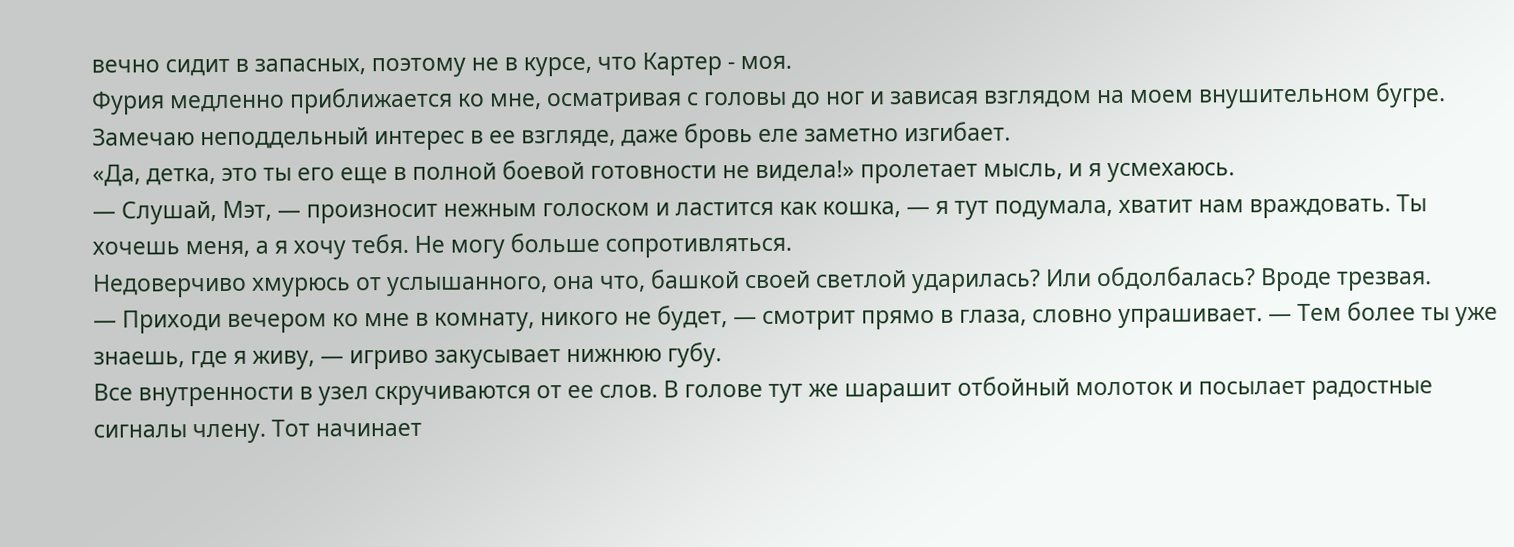вечно сидит в запасных, поэтому не в курсе, что Картер - моя.
Фурия медленно приближается ко мне, осматривая с головы до ног и зависая взглядом на моем внушительном бугре. Замечаю неподдельный интерес в ее взгляде, даже бровь еле заметно изгибает.
«Да, детка, это ты его еще в полной боевой готовности не видела!» пролетает мысль, и я усмехаюсь.
— Слушай, Мэт, — произносит нежным голоском и ластится как кошка, — я тут подумала, хватит нам враждовать. Ты хочешь меня, а я хочу тебя. Не могу больше сопротивляться.
Недоверчиво хмурюсь от услышанного, она что, башкой своей светлой ударилась? Или обдолбалась? Вроде трезвая.
— Приходи вечером ко мне в комнату, никого не будет, — смотрит прямо в глаза, словно упрашивает. — Тем более ты уже знаешь, где я живу, — игриво закусывает нижнюю губу.
Все внутренности в узел скручиваются от ее слов. В голове тут же шарашит отбойный молоток и посылает радостные сигналы члену. Тот начинает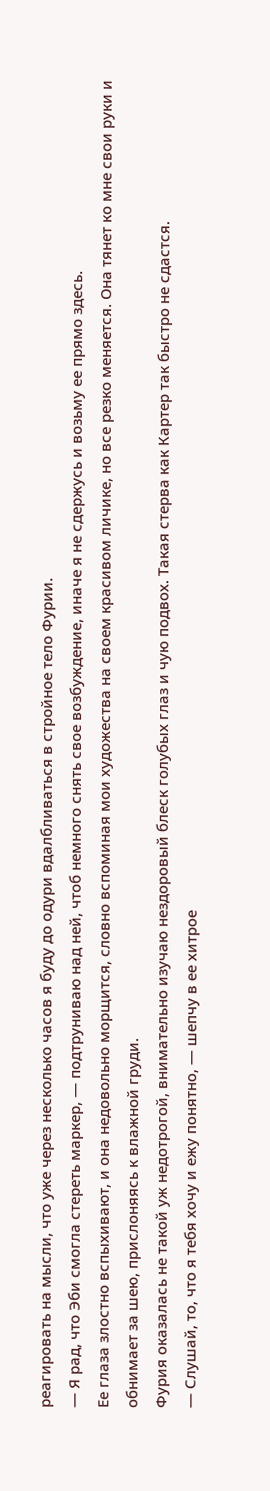реагировать на мысли, что уже через несколько часов я буду до одури вдалбливаться в стройное тело Фурии.
— Я рад, что Эби смогла стереть маркер, — подтруниваю над ней, чтоб немного снять свое возбуждение, иначе я не сдержусь и возьму ее прямо здесь.
Ее глаза злостно вспыхивают, и она недовольно морщится, словно вспоминая мои художества на своем красивом личике, но все резко меняется. Она тянет ко мне свои руки и обнимает за шею, прислоняясь к влажной груди.
Фурия оказалась не такой уж недотрогой, внимательно изучаю нездоровый блеск голубых глаз и чую подвох. Такая стерва как Картер так быстро не сдастся.
— Слушай, то, что я тебя хочу и ежу понятно, — шепчу в ее хитрое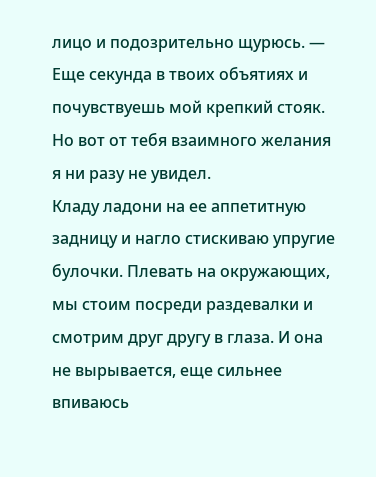лицо и подозрительно щурюсь. — Еще секунда в твоих объятиях и почувствуешь мой крепкий стояк. Но вот от тебя взаимного желания я ни разу не увидел.
Кладу ладони на ее аппетитную задницу и нагло стискиваю упругие булочки. Плевать на окружающих, мы стоим посреди раздевалки и смотрим друг другу в глаза. И она не вырывается, еще сильнее впиваюсь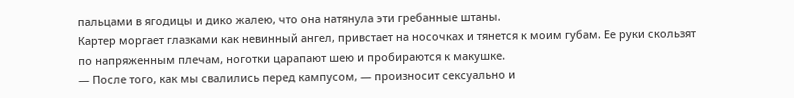пальцами в ягодицы и дико жалею, что она натянула эти гребанные штаны.
Картер моргает глазками как невинный ангел, привстает на носочках и тянется к моим губам. Ее руки скользят по напряженным плечам, ноготки царапают шею и пробираются к макушке.
— После того, как мы свалились перед кампусом, — произносит сексуально и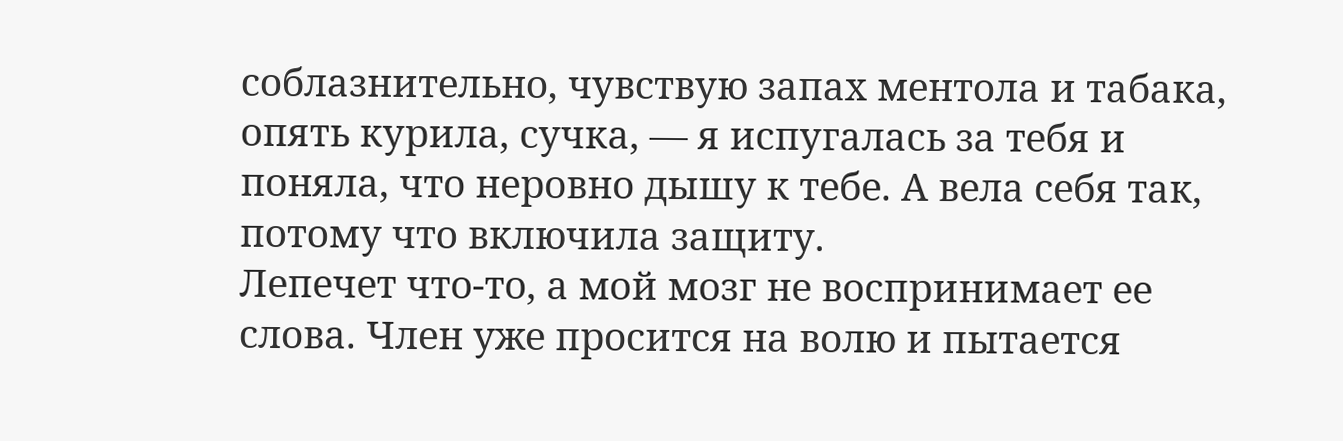соблазнительно, чувствую запах ментола и табака, опять курила, сучка, — я испугалась за тебя и поняла, что неровно дышу к тебе. А вела себя так, потому что включила защиту.
Лепечет что-то, а мой мозг не воспринимает ее слова. Член уже просится на волю и пытается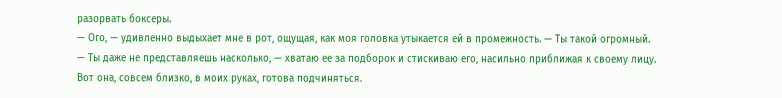разорвать боксеры.
— Ого, — удивленно выдыхает мне в рот, ощущая, как моя головка утыкается ей в промежность. — Ты такой огромный.
— Ты даже не представляешь насколько, — хватаю ее за подборок и стискиваю его, насильно приближая к своему лицу.
Вот она, совсем близко, в моих руках, готова подчиняться.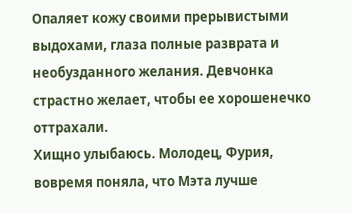Опаляет кожу своими прерывистыми выдохами, глаза полные разврата и необузданного желания. Девчонка страстно желает, чтобы ее хорошенечко оттрахали.
Хищно улыбаюсь. Молодец, Фурия, вовремя поняла, что Мэта лучше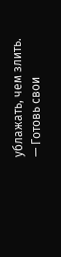ублажать, чем злить.
— Готовь свои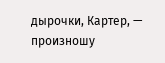дырочки, Картер, — произношу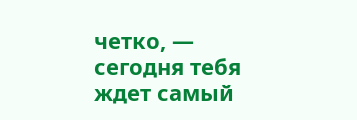четко, — сегодня тебя ждет самый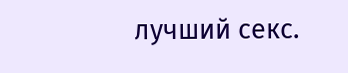лучший секс.